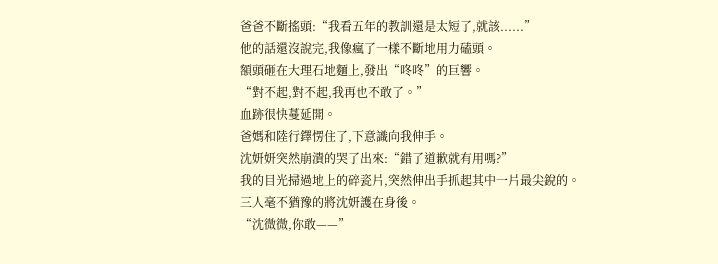爸爸不斷搖頭:“我看五年的教訓還是太短了,就該......”
他的話還沒說完,我像瘋了一樣不斷地用力磕頭。
額頭砸在大理石地麵上,發出“咚咚”的巨響。
“對不起,對不起,我再也不敢了。”
血跡很快蔓延開。
爸媽和陸行鐸愣住了,下意識向我伸手。
沈妍妍突然崩潰的哭了出來:“錯了道歉就有用嗎?”
我的目光掃過地上的碎瓷片,突然伸出手抓起其中一片最尖銳的。
三人毫不猶豫的將沈妍護在身後。
“沈微微,你敢——”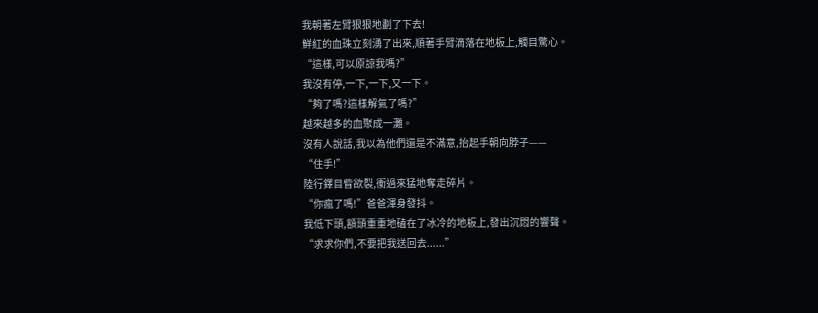我朝著左臂狠狠地劃了下去!
鮮紅的血珠立刻湧了出來,順著手臂滴落在地板上,觸目驚心。
“這樣,可以原諒我嗎?”
我沒有停,一下,一下,又一下。
“夠了嗎?這樣解氣了嗎?”
越來越多的血聚成一灘。
沒有人說話,我以為他們還是不滿意,抬起手朝向脖子——
“住手!”
陸行鐸目眥欲裂,衝過來猛地奪走碎片。
“你瘋了嗎!”爸爸渾身發抖。
我低下頭,額頭重重地磕在了冰冷的地板上,發出沉悶的響聲。
“求求你們,不要把我送回去......”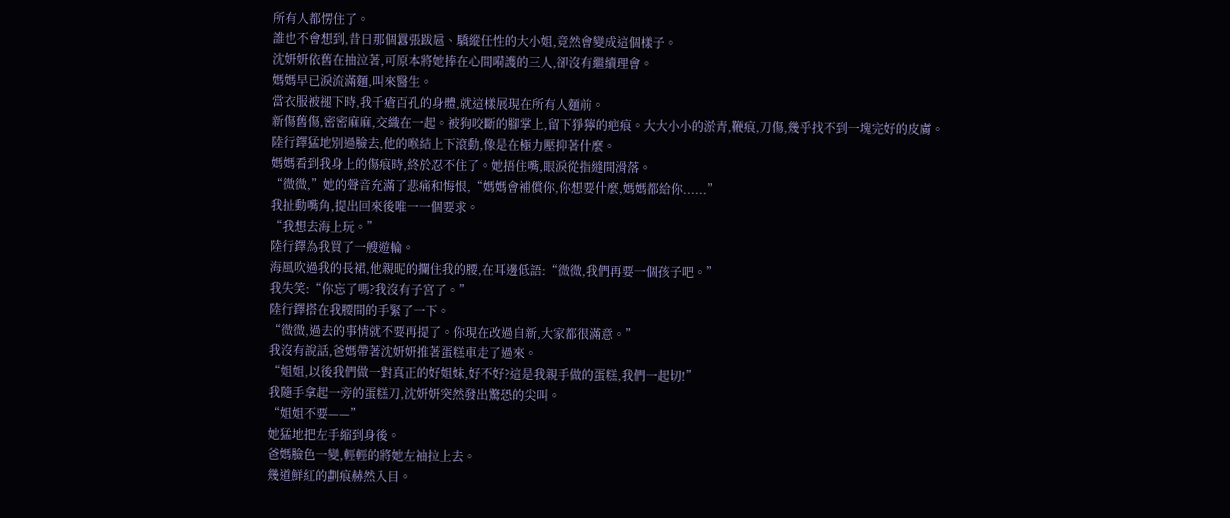所有人都愣住了。
誰也不會想到,昔日那個囂張跋扈、驕縱任性的大小姐,竟然會變成這個樣子。
沈妍妍依舊在抽泣著,可原本將她捧在心間嗬護的三人,卻沒有繼續理會。
媽媽早已淚流滿麵,叫來醫生。
當衣服被褪下時,我千瘡百孔的身體,就這樣展現在所有人麵前。
新傷舊傷,密密麻麻,交織在一起。被狗咬斷的腳掌上,留下猙獰的疤痕。大大小小的淤青,鞭痕,刀傷,幾乎找不到一塊完好的皮膚。
陸行鐸猛地別過臉去,他的喉結上下滾動,像是在極力壓抑著什麼。
媽媽看到我身上的傷痕時,終於忍不住了。她捂住嘴,眼淚從指縫間滑落。
“微微,”她的聲音充滿了悲痛和悔恨,“媽媽會補償你,你想要什麼,媽媽都給你......”
我扯動嘴角,提出回來後唯一一個要求。
“我想去海上玩。”
陸行鐸為我買了一艘遊輪。
海風吹過我的長裙,他親昵的攔住我的腰,在耳邊低語:“微微,我們再要一個孩子吧。”
我失笑:“你忘了嗎?我沒有子宮了。”
陸行鐸搭在我腰間的手緊了一下。
“微微,過去的事情就不要再提了。你現在改過自新,大家都很滿意。”
我沒有說話,爸媽帶著沈妍妍推著蛋糕車走了過來。
“姐姐,以後我們做一對真正的好姐妹,好不好?這是我親手做的蛋糕,我們一起切!”
我隨手拿起一旁的蛋糕刀,沈妍妍突然發出驚恐的尖叫。
“姐姐不要——”
她猛地把左手縮到身後。
爸媽臉色一變,輕輕的將她左袖拉上去。
幾道鮮紅的劃痕赫然入目。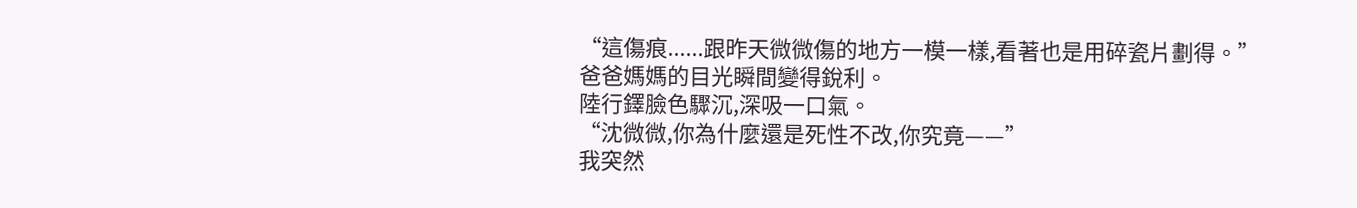“這傷痕......跟昨天微微傷的地方一模一樣,看著也是用碎瓷片劃得。”
爸爸媽媽的目光瞬間變得銳利。
陸行鐸臉色驟沉,深吸一口氣。
“沈微微,你為什麼還是死性不改,你究竟——”
我突然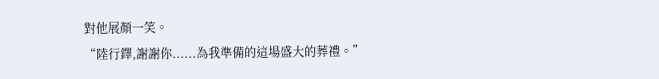對他展顏一笑。
“陸行鐸,謝謝你......為我準備的這場盛大的葬禮。”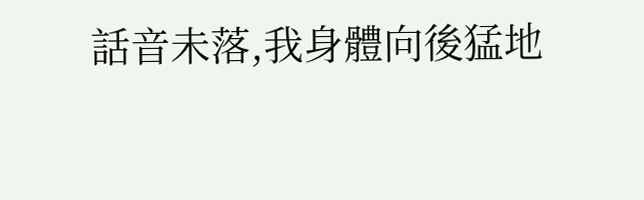話音未落,我身體向後猛地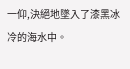一仰,決絕地墜入了漆黑冰冷的海水中。